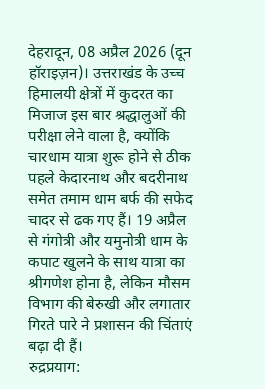देहरादून, 08 अप्रैल 2026 (दून हॉराइज़न)। उत्तराखंड के उच्च हिमालयी क्षेत्रों में कुदरत का मिजाज इस बार श्रद्धालुओं की परीक्षा लेने वाला है, क्योंकि चारधाम यात्रा शुरू होने से ठीक पहले केदारनाथ और बदरीनाथ समेत तमाम धाम बर्फ की सफेद चादर से ढक गए हैं। 19 अप्रैल से गंगोत्री और यमुनोत्री धाम के कपाट खुलने के साथ यात्रा का श्रीगणेश होना है, लेकिन मौसम विभाग की बेरुखी और लगातार गिरते पारे ने प्रशासन की चिंताएं बढ़ा दी हैं।
रुद्रप्रयाग: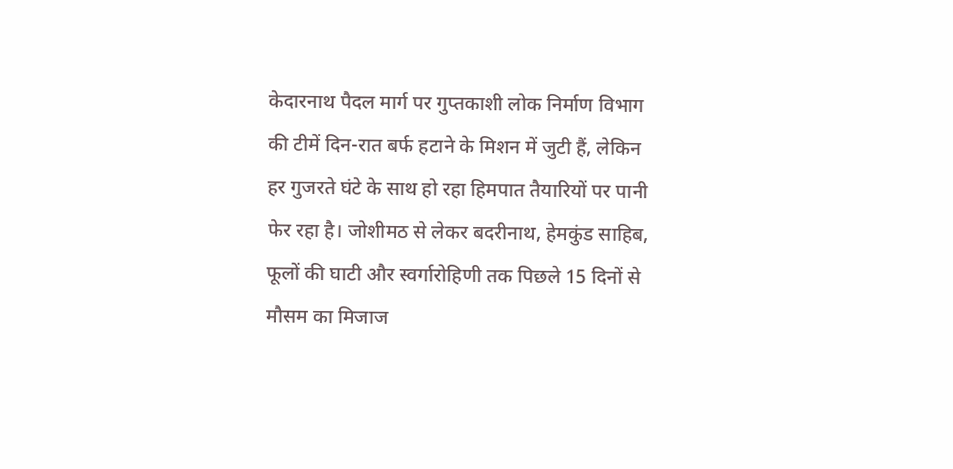केदारनाथ पैदल मार्ग पर गुप्तकाशी लोक निर्माण विभाग की टीमें दिन-रात बर्फ हटाने के मिशन में जुटी हैं, लेकिन हर गुजरते घंटे के साथ हो रहा हिमपात तैयारियों पर पानी फेर रहा है। जोशीमठ से लेकर बदरीनाथ, हेमकुंड साहिब, फूलों की घाटी और स्वर्गारोहिणी तक पिछले 15 दिनों से मौसम का मिजाज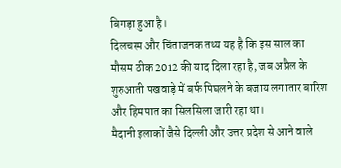बिगड़ा हुआ है।
दिलचस्प और चिंताजनक तथ्य यह है कि इस साल का मौसम ठीक 2012 की याद दिला रहा है, जब अप्रैल के शुरुआती पखवाड़े में बर्फ पिघलने के बजाय लगातार बारिश और हिमपात का सिलसिला जारी रहा था।
मैदानी इलाकों जैसे दिल्ली और उत्तर प्रदेश से आने वाले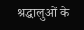श्रद्धालुओं के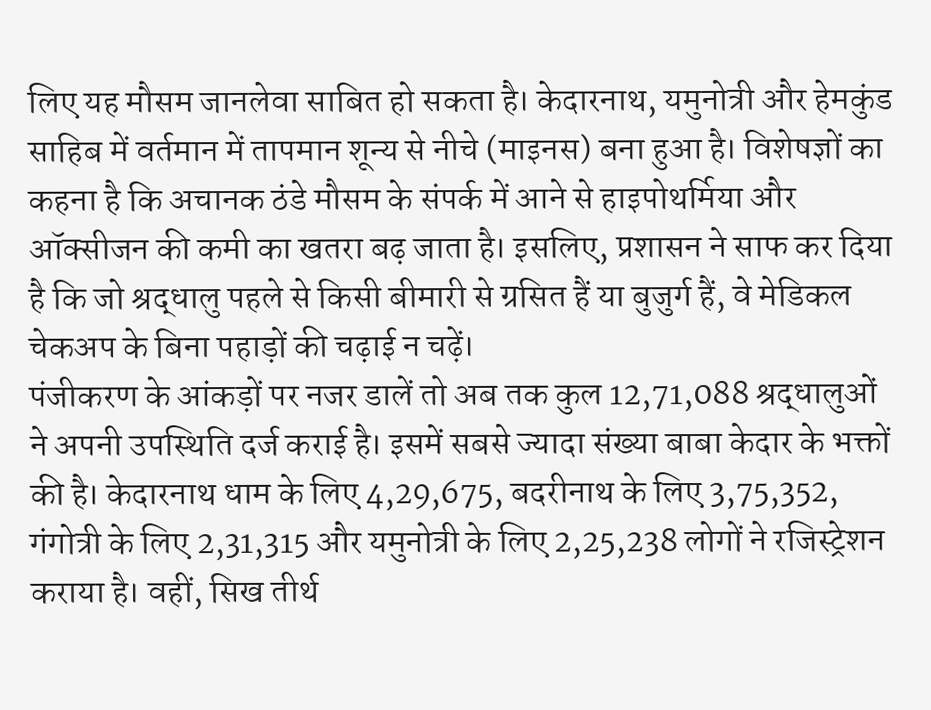लिए यह मौसम जानलेवा साबित हो सकता है। केदारनाथ, यमुनोत्री और हेमकुंड साहिब में वर्तमान में तापमान शून्य से नीचे (माइनस) बना हुआ है। विशेषज्ञों का कहना है कि अचानक ठंडे मौसम के संपर्क में आने से हाइपोथर्मिया और ऑक्सीजन की कमी का खतरा बढ़ जाता है। इसलिए, प्रशासन ने साफ कर दिया है कि जो श्रद्धालु पहले से किसी बीमारी से ग्रसित हैं या बुजुर्ग हैं, वे मेडिकल चेकअप के बिना पहाड़ों की चढ़ाई न चढ़ें।
पंजीकरण के आंकड़ों पर नजर डालें तो अब तक कुल 12,71,088 श्रद्धालुओं ने अपनी उपस्थिति दर्ज कराई है। इसमें सबसे ज्यादा संख्या बाबा केदार के भक्तों की है। केदारनाथ धाम के लिए 4,29,675, बदरीनाथ के लिए 3,75,352, गंगोत्री के लिए 2,31,315 और यमुनोत्री के लिए 2,25,238 लोगों ने रजिस्ट्रेशन कराया है। वहीं, सिख तीर्थ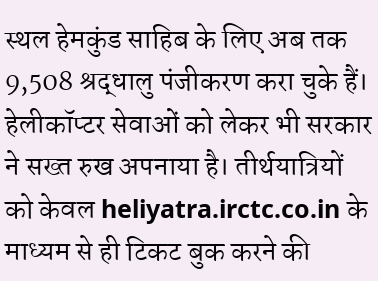स्थल हेमकुंड साहिब के लिए अब तक 9,508 श्रद्धालु पंजीकरण करा चुके हैं।
हेलीकॉप्टर सेवाओं को लेकर भी सरकार ने सख्त रुख अपनाया है। तीर्थयात्रियों को केवल heliyatra.irctc.co.in के माध्यम से ही टिकट बुक करने की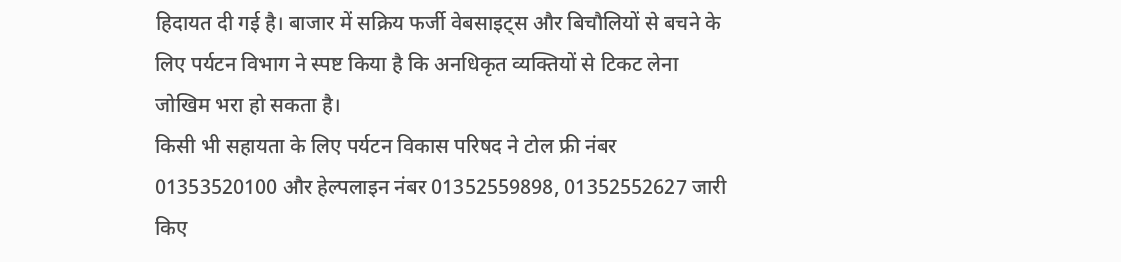हिदायत दी गई है। बाजार में सक्रिय फर्जी वेबसाइट्स और बिचौलियों से बचने के लिए पर्यटन विभाग ने स्पष्ट किया है कि अनधिकृत व्यक्तियों से टिकट लेना जोखिम भरा हो सकता है।
किसी भी सहायता के लिए पर्यटन विकास परिषद ने टोल फ्री नंबर 01353520100 और हेल्पलाइन नंबर 01352559898, 01352552627 जारी किए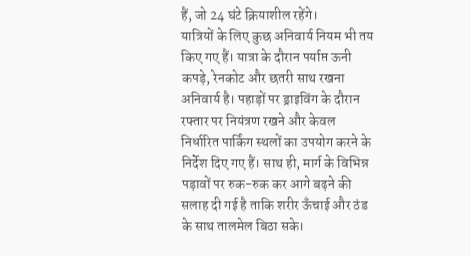हैं, जो 24 घंटे क्रियाशील रहेंगे।
यात्रियों के लिए कुछ अनिवार्य नियम भी तय किए गए हैं। यात्रा के दौरान पर्याप्त ऊनी कपड़े, रेनकोट और छतरी साथ रखना अनिवार्य है। पहाड़ों पर ड्राइविंग के दौरान रफ्तार पर नियंत्रण रखने और केवल निर्धारित पार्किंग स्थलों का उपयोग करने के निर्देश दिए गए हैं। साथ ही, मार्ग के विभिन्न पड़ावों पर रुक-रुक कर आगे बढ़ने की सलाह दी गई है ताकि शरीर ऊँचाई और ठंड के साथ तालमेल बिठा सके।